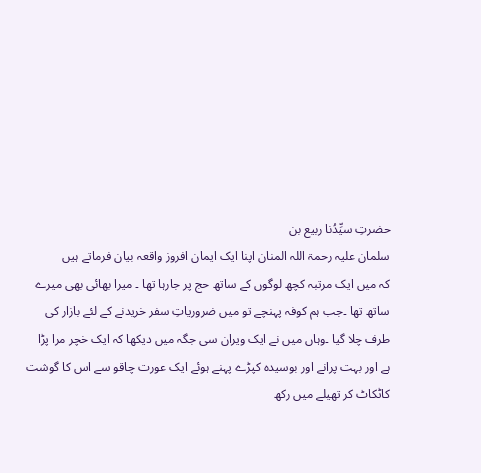حضرتِ سیِّدُنا ربیع بن
سلمان علیہ رحمۃ اللہ المنان اپنا ایک ایمان افروز واقعہ بیان فرماتے ہیں
کہ میں ایک مرتبہ کچھ لوگوں کے ساتھ حج پر جارہا تھا ۔ میرا بھائی بھی میرے
ساتھ تھا ۔جب ہم کوفہ پہنچے تو میں ضروریاتِ سفر خریدنے کے لئے بازار کی
طرف چلا گیا ۔وہاں میں نے ایک ویران سی جگہ میں دیکھا کہ ایک خچر مرا پڑا
ہے اور بہت پرانے اور بوسیدہ کپڑے پہنے ہوئے ایک عورت چاقو سے اس کا گوشت
کاٹکاٹ کر تھیلے میں رکھ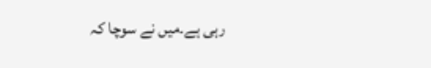رہی ہے۔میں نے سوچا کہ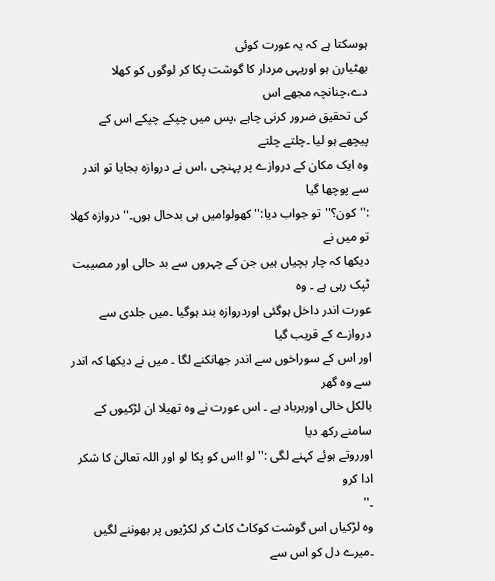ہوسکتا ہے کہ یہ عورت کوئی
بھٹیارن ہو اوریہی مردار کا گوشت پکا کر لوگوں کو کھلا دے،چنانچہ مجھے اس
کی تحقیق ضرور کرنی چاہے ،پس میں چپکے چپکے اس کے پیچھے ہو لیا ۔چلتے چلتے
وہ ایک مکان کے دروازے پر پہنچی ،اس نے دروازہ بجایا تو اندر سے پوچھا گیا
:''کون؟''تو جواب دیا:''کھولو!میں ہی بدحال ہوں۔''دروازہ کھلا تو میں نے
دیکھا کہ چار بچیاں ہیں جن کے چہروں سے بد حالی اور مصیبت ٹپک رہی ہے ۔ وہ
عورت اندر داخل ہوگئی اوردروازہ بند ہوگیا ۔میں جلدی سے دروازے کے قریب گیا
اور اس کے سوراخوں سے اندر جھانکنے لگا ۔ میں نے دیکھا کہ اندر سے وہ گھر
بالکل خالی اوربرباد ہے ۔ اس عورت نے وہ تھیلا ان لڑکیوں کے سامنے رکھ دیا
اورروتے ہوئے کہنے لگی :''لو !اس کو پکا لو اور اللہ تعالیٰ کا شکر ادا کرو
۔''
وہ لڑکیاں اس گوشت کوکاٹ کاٹ کر لکڑیوں پر بھوننے لگیں ۔میرے دل کو اس سے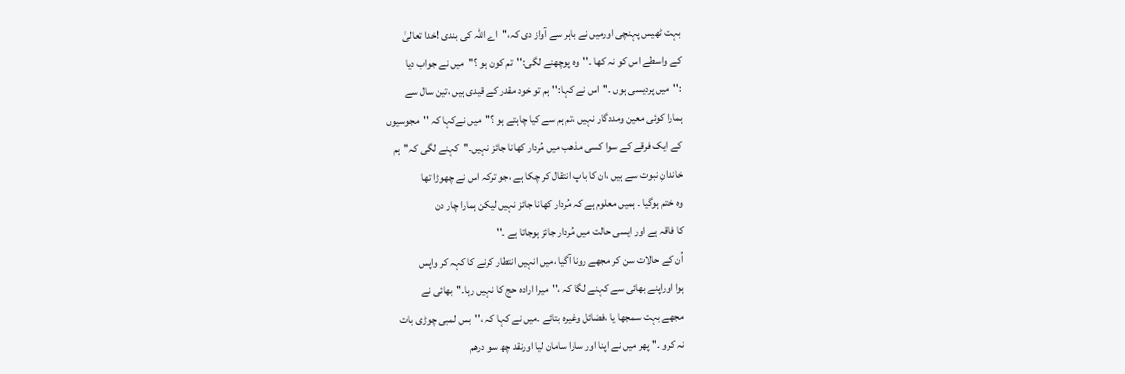بہت ٹھیس پہنچی اورمیں نے باہر سے آواز دی کہ،''اے اللہ کی بندی !خدا تعالیٰ
کے واسطے اس کو نہ کھا ۔''وہ پوچھنے لگی:''تم کون ہو ؟''میں نے جواب دیا
:''میں پردیسی ہوں ۔''اس نے کہا:''ہم تو خود مقدر کے قیدی ہیں ،تین سال سے
ہمارا کوئی معین ومددگار نہیں ،تم ہم سے کیا چاہتے ہو ؟''میں نےکہا کہ ''مجوسیوں
کے ایک فرقے کے سوا کسی مذھب میں مُردار کھانا جائز نہیں۔''کہنے لگی کہ''ہم
خاندانِ نبوت سے ہیں ،ان کا باپ انتقال کر چکا ہے ،جو ترکہ اس نے چھوڑا تھا
وہ ختم ہوگیا ۔ ہمیں معلوم ہے کہ مُردار کھانا جائز نہیں لیکن ہمارا چار دن
کا فاقہ ہے اور ایسی حالت میں مُردار جائز ہوجاتا ہے ۔''
اُن کے حالات سن کر مجھے رونا آگیا ،میں انہیں انتطار کرنے کا کہہ کر واپس
ہوا اوراپنے بھائی سے کہنے لگا کہ ،''میرا ارادہ حج کا نہیں رہا۔''بھائی نے
مجھے بہت سمجھا یا ،فضائل وغیرہ بتائے ۔میں نے کہا کہ ،''بس لمبی چوڑی بات
نہ کرو ۔'' پھر میں نے اپنا اور سارا سامان لیا اورنقد چھ سو درھم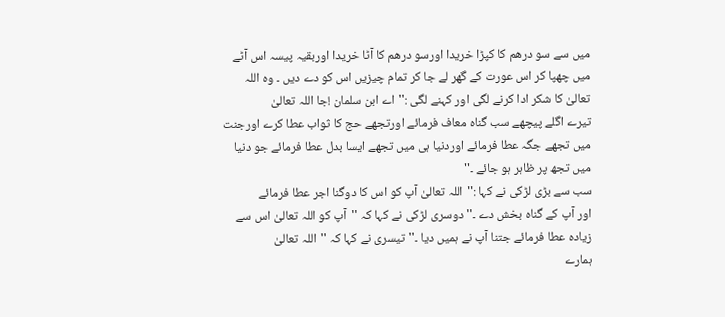میں سے سو درھم کا کپڑا خریدا اورسو درھم کا آٹا خریدا اوربقیہ پیسہ اس آٹے
میں چھپا کر اس عورت کے گھر لے جا کر تمام چیزیں اس کو دے دیں ۔ وہ اللہ
تعالیٰ کا شکر ادا کرنے لگی اور کہنے لگی :''اے ابن سلمان !جا اللہ تعالیٰ
تیرے اگلے پیچھے سب گناہ معاف فرمائے اورتجھے حج کا ثواب عطا کرے اورجنت
میں تجھے جگہ عطا فرمائے اوردنیا ہی میں تجھے ایسا بدل عطا فرمائے جو دنیا
میں تجھ پر ظاہر ہو جائے ۔''
سب سے بڑی لڑکی نے کہا :''اللہ تعالیٰ آپ کو اس کا دوگنا اجر عطا فرمائے
اور آپ کے گناہ بخش دے ۔'' دوسری لڑکی نے کہا کہ ''آپ کو اللہ تعالیٰ اس سے
زیادہ عطا فرمائے جتنا آپ نے ہمیں دیا ۔''تیسری نے کہا کہ ''اللہ تعالیٰ
ہمارے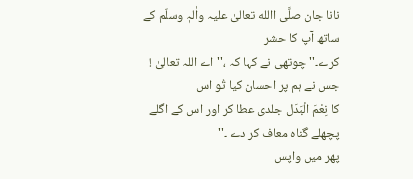نانا جان صلَّی االله تعالیٰ علیہ واٰلہٖ وسلّم کے ساتھ آپ کا حشر
کرے۔''چوتھی نے کہا کہ ،''اے اللہ تعالیٰ ! جس نے ہم پر احسان کیا تُو اس
کا نِعْمَ الْبَدَل جلدی عطا کر اور اس کے اگلے پچھلے گناہ معاف کر دے ۔''
پھر میں واپس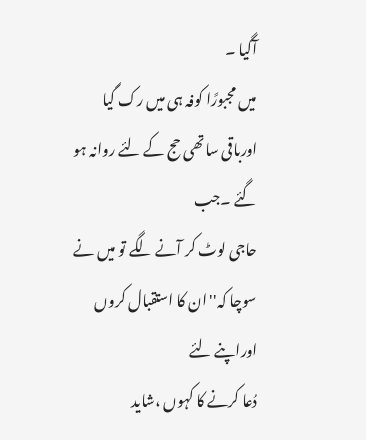آگیا ۔
میں مجبورًا کوفہ ہی میں رک گیا اورباقی ساتھی حج کے لئے روانہ ہو گئے ۔جب
حاجی لوٹ کر آنے لگے تو میں نے سوچا کہ''ان کا استقبال کروں اوراپنے لئے
دُعا کرنے کا کہوں ،شاید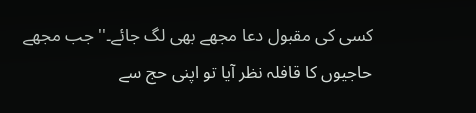کسی کی مقبول دعا مجھے بھی لگ جائے۔''جب مجھے
حاجیوں کا قافلہ نظر آیا تو اپنی حج سے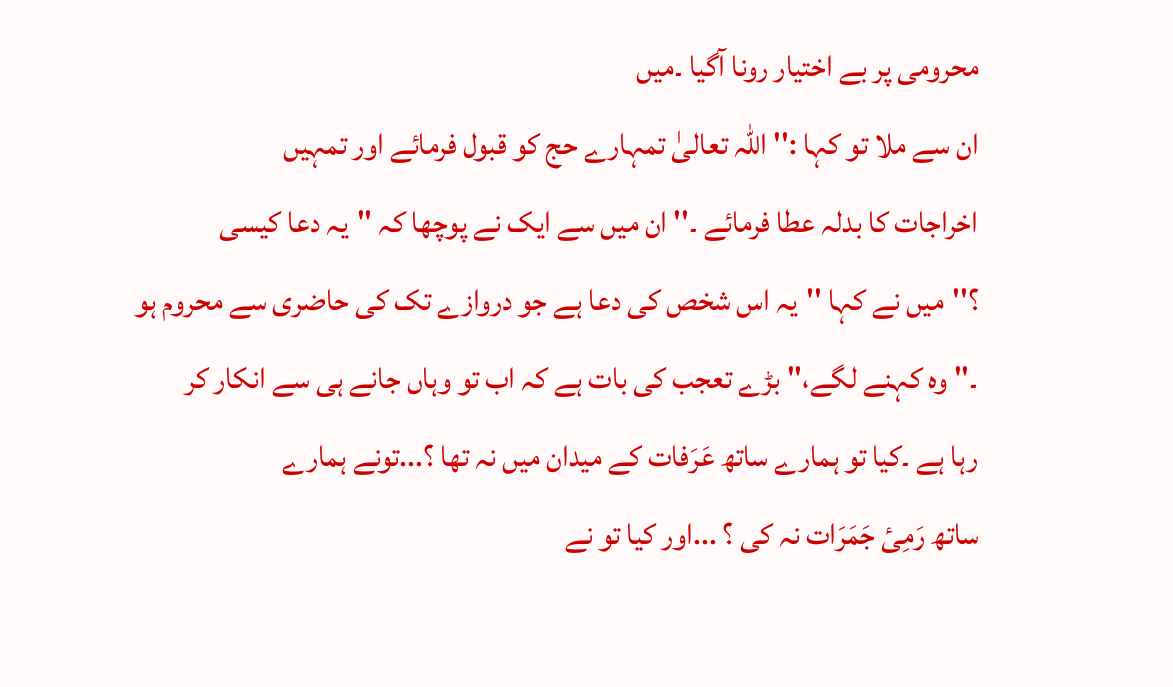محرومی پر بے اختیار رونا آگیا ۔میں
ان سے ملا تو کہا :'' اللہ تعالیٰ تمہارے حج کو قبول فرمائے اور تمہیں
اخراجات کا بدلہ عطا فرمائے ۔'' ان میں سے ایک نے پوچھا کہ ''یہ دعا کیسی
؟''میں نے کہا ''یہ اس شخص کی دعا ہے جو دروازے تک کی حاضری سے محروم ہو
۔'' وہ کہنے لگے،''بڑے تعجب کی بات ہے کہ اب تو وہاں جانے ہی سے انکار کر
رہا ہے ۔کیا تو ہمارے ساتھ عَرَفات کے میدان میں نہ تھا ؟...تونے ہمارے
ساتھ رَمِیٔ جَمَرَات نہ کی ؟ ...اور کیا تو نے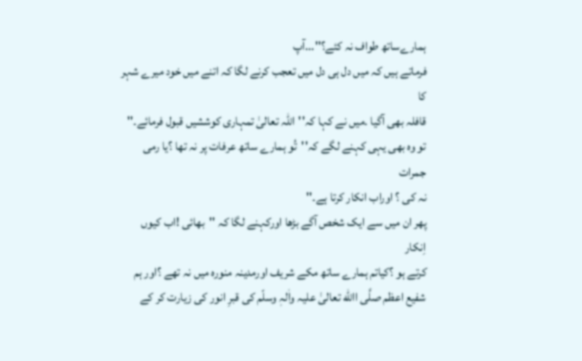ہمارےساتھ طواف نہ کئے؟''...آپ
فرماتے ہیں کہ میں دل ہی دل میں تعجب کرنے لگا کہ اتنے میں خود میرے شہر کا
قافلہ بھی آگیا ۔میں نے کہا کہ''اللہ تعالیٰ تمہاری کوششیں قبول فرمائے۔''
تو وہ بھی یہی کہنے لگے کہ''تُو ہمارے ساتھ عرفات پر نہ تھا ؟یا رمی جمرات
نہ کی ؟ اوراب انکار کرتا ہے۔''
پھر ان میں سے ایک شخص آگے بڑھا اورکہنے لگا کہ ''بھائی !اب کیوں اِنکار
کرتے ہو ؟کیاتم ہمارے ساتھ مکے شریف اورمدینہ منورہ میں نہ تھے ؟اور ہم
شفیع اعظم صلَّی االله تعالیٰ علیہ واٰلہٖ وسلّم کی قبرِ انور کی زیارت کر کے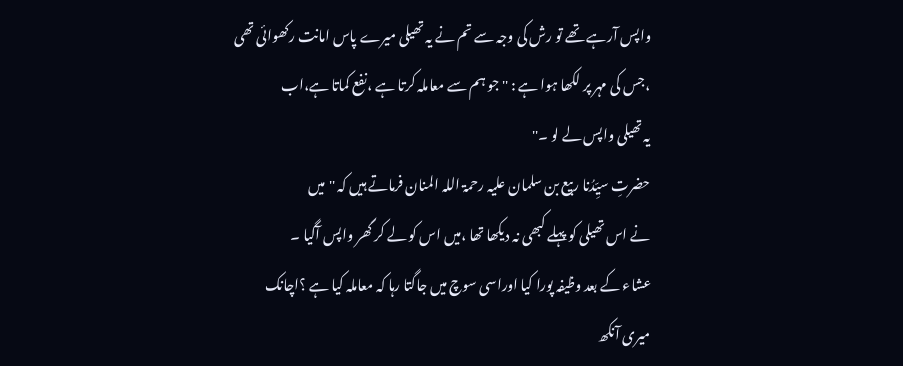واپس آرہے تھے تو رش کی وجہ سے تم نے یہ تھیلی میرے پاس امانت رکھوائی تھی
،جس کی مہر پر لکھا ہوا ہے : '' جو ہم سے معاملہ کرتا ہے ،نفع کماتا ہے،اب
یہ تھیلی واپس لے لو ۔''
حضرتِ سیِّدُنا ربیع بن سلمان علیہ رحمۃ اللہ المنان فرماتے ہیں کہ ''میں
نے اس تھیلی کو پہلے کبھی نہ دیکھا تھا ،میں اس کو لے کر گھر واپس آگیا ۔
عشاء کے بعد وظیفہ پورا کیا اوراسی سوچ میں جاگتا رہا کہ معاملہ کیا ہے ؟اچانک
میری آنکھ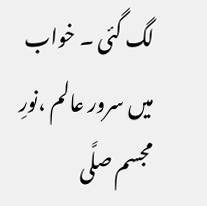لگ گئی ۔ خواب میں سرور عالم ،نورِ مجسم صلَّی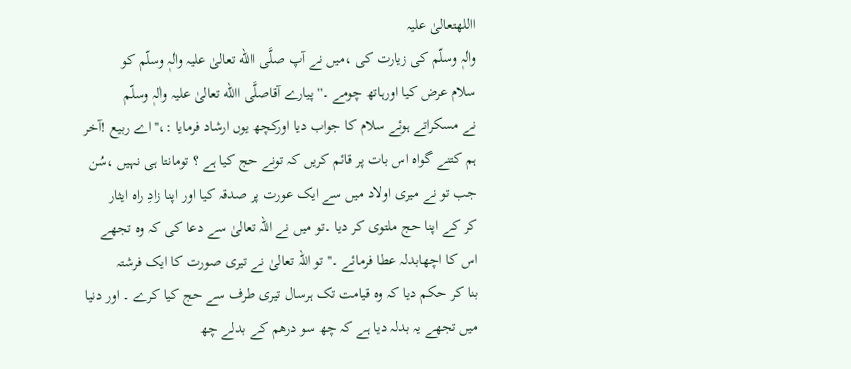االلهتعالیٰ علیہ
واٰلہٖ وسلّم کی زیارت کی ،میں نے آپ صلَّی االله تعالیٰ علیہ واٰلہٖ وسلّم کو
سلام عرض کیا اورہاتھ چومے ۔''پیارے آقاصلَّی االله تعالیٰ علیہ واٰلہٖ وسلّم
نے مسکراتے ہوئے سلام کا جواب دیا اورکچھ یوں ارشاد فرمایا :،''اے ربیع !آخر
ہم کتنے گواہ اس بات پر قائم کریں کہ تونے حج کیا ہے ؟ تومانتا ہی نہیں ،سُن
جب تو نے میری اولاد میں سے ایک عورت پر صدقہ کیا اور اپنا زادِ راہ ایثار
کر کے اپنا حج ملتوی کر دیا ۔تو میں نے اللہ تعالیٰ سے دعا کی کہ وہ تجھے
اس کا اچھابدلہ عطا فرمائے ۔''تو اللہ تعالیٰ نے تیری صورت کا ایک فرشتہ
بنا کر حکم دیا کہ وہ قیامت تک ہرسال تیری طرف سے حج کیا کرے ۔ اور دنیا
میں تجھے یہ بدلہ دیا ہے کہ چھ سو درھم کے بدلے چھ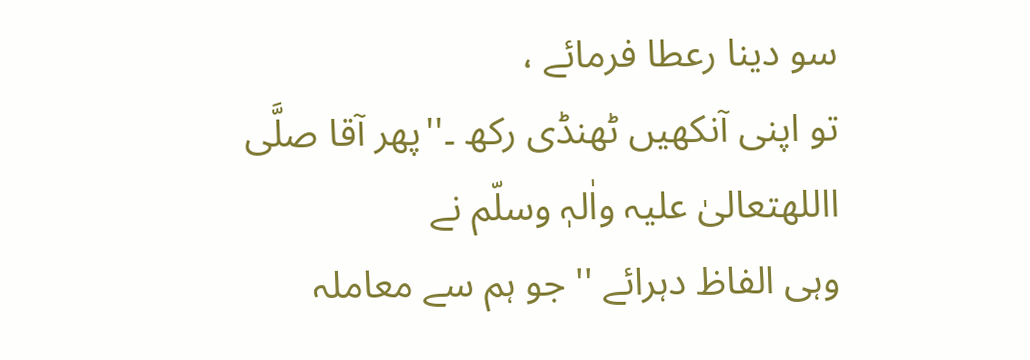سو دینا رعطا فرمائے ،
تو اپنی آنکھیں ٹھنڈی رکھ ۔''پھر آقا صلَّی االلهتعالیٰ علیہ واٰلہٖ وسلّم نے
وہی الفاظ دہرائے '' جو ہم سے معاملہ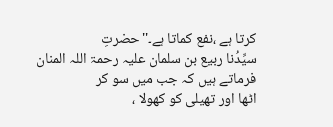کرتا ہے ،نفع کماتا ہے۔''حضرتِ
سیِّدُنا ربیع بن سلمان علیہ رحمۃ اللہ المنان فرماتے ہیں کہ جب میں سو کر
اٹھا اور تھیلی کو کھولا ،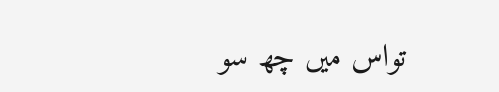تواس میں چھ سو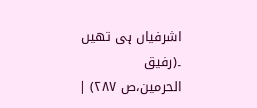اشرفیاں ہی تھیں ۔(رفیق
الحرمین،ص ۲۸۷) |